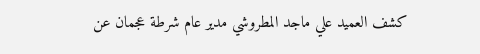كشف العميد علي ماجد المطروشي مدير عام شرطة عجمان عن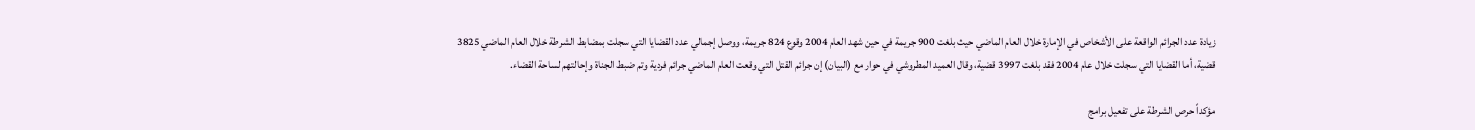زيادة عدد الجرائم الواقعة على الأشخاص في الإمارة خلال العام الماضي حيث بلغت 900 جريمة في حين شهد العام 2004 وقوع 824 جريمة، ووصل إجمالي عدد القضايا التي سجلت بمضابط الشرطة خلال العام الماضي 3825 قضية، أما القضايا التي سجلت خلال عام 2004 فقد بلغت 3997 قضية، وقال العميد المطروشي في حوار مع (البيان) إن جرائم القتل التي وقعت العام الماضي جرائم فردية وتم ضبط الجناة وإحالتهم لساحة القضاء.

مؤكداً حرص الشرطة على تفعيل برامج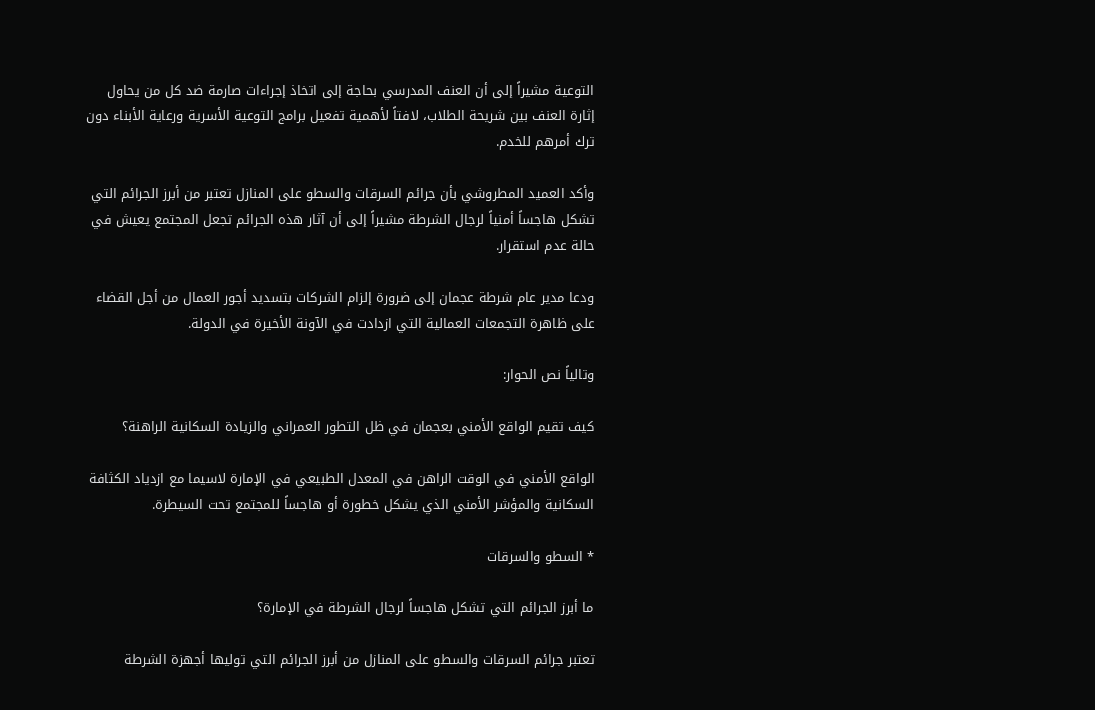التوعية مشيراً إلى أن العنف المدرسي بحاجة إلى اتخاذ إجراءات صارمة ضد كل من يحاول إثارة العنف بين شريحة الطلاب، لافتاً لأهمية تفعيل برامج التوعية الأسرية ورعاية الأبناء دون ترك أمرهم للخدم.

وأكد العميد المطروشي بأن جرائم السرقات والسطو على المنازل تعتبر من أبرز الجرائم التي تشكل هاجساً أمنياً لرجال الشرطة مشيراً إلى أن آثار هذه الجرائم تجعل المجتمع يعيش في حالة عدم استقرار.

ودعا مدير عام شرطة عجمان إلى ضرورة إلزام الشركات بتسديد أجور العمال من أجل القضاء على ظاهرة التجمعات العمالية التي ازدادت في الآونة الأخيرة في الدولة.

وتالياً نص الحوار:

كيف تقيم الواقع الأمني بعجمان في ظل التطور العمراني والزيادة السكانية الراهنة؟

الواقع الأمني في الوقت الراهن في المعدل الطبيعي في الإمارة لاسيما مع ازدياد الكثافة السكانية والمؤشر الأمني الذي يشكل خطورة أو هاجساً للمجتمع تحت السيطرة.

* السطو والسرقات

ما أبرز الجرائم التي تشكل هاجساً لرجال الشرطة في الإمارة؟

تعتبر جرائم السرقات والسطو على المنازل من أبرز الجرائم التي توليها أجهزة الشرطة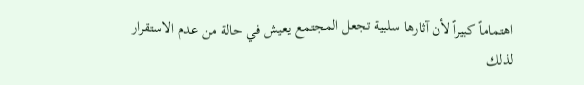اهتماماً كبيراً لأن آثارها سلبية تجعل المجتمع يعيش في حالة من عدم الاستقرار لذلك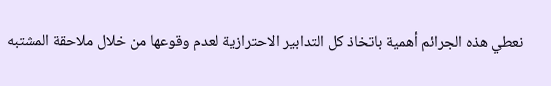نعطي هذه الجرائم أهمية باتخاذ كل التدابير الاحترازية لعدم وقوعها من خلال ملاحقة المشتبه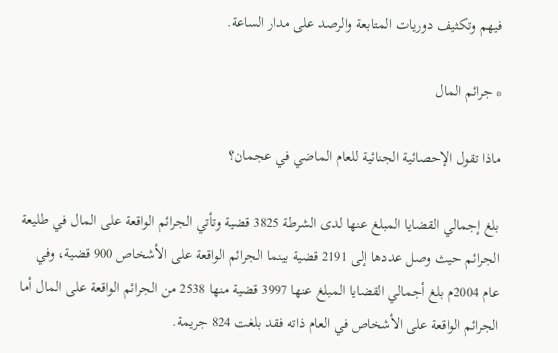فيهم وتكثيف دوريات المتابعة والرصد على مدار الساعة.

* جرائم المال

ماذا تقول الإحصائية الجنائية للعام الماضي في عجمان؟

بلغ إجمالي القضايا المبلغ عنها لدى الشرطة 3825 قضية وتأتي الجرائم الواقعة على المال في طليعة الجرائم حيث وصل عددها إلى 2191 قضية بينما الجرائم الواقعة على الأشخاص 900 قضية، وفي عام 2004م بلغ أجمالي القضايا المبلغ عنها 3997 قضية منها 2538 من الجرائم الواقعة على المال أما الجرائم الواقعة على الأشخاص في العام ذاته فقد بلغت 824 جريمة.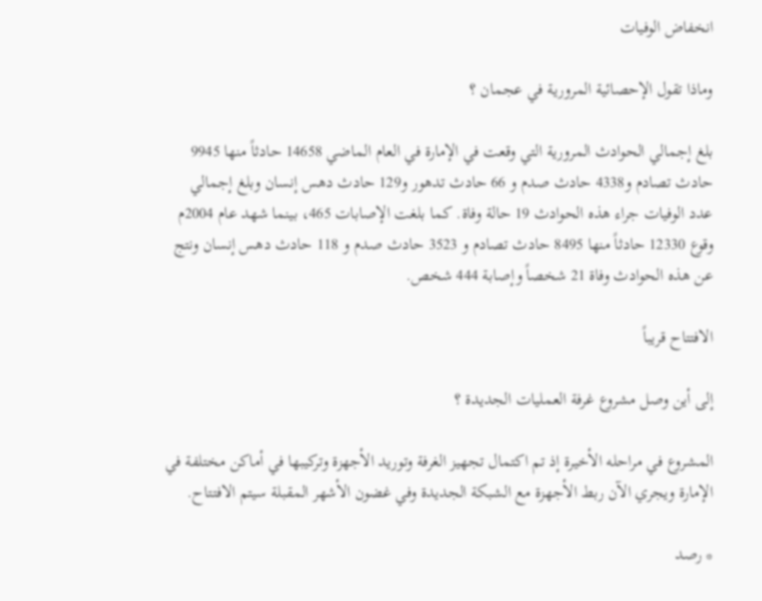انخفاض الوفيات

وماذا تقول الإحصائية المرورية في عجمان ؟

بلغ إجمالي الحوادث المرورية التي وقعت في الإمارة في العام الماضي 14658 حادثاً منها 9945 حادث تصادم و4338 حادث صدم و 66 حادث تدهور و129 حادث دهس إنسان وبلغ إجمالي عدد الوفيات جراء هذه الحوادث 19 حالة وفاة. كما بلغت الإصابات 465، بينما شهد عام 2004م وقوع 12330 حادثاً منها 8495 حادث تصادم و 3523 حادث صدم و 118 حادث دهس إنسان ونتج عن هذه الحوادث وفاة 21 شخصاً وإصابة 444 شخص.

الافتتاح قريباً

إلى أين وصل مشروع غرفة العمليات الجديدة ؟

المشروع في مراحله الأخيرة إذ تم اكتمال تجهيز الغرفة وتوريد الأجهزة وتركيبها في أماكن مختلفة في الإمارة ويجري الآن ربط الأجهزة مع الشبكة الجديدة وفي غضون الأشهر المقبلة سيتم الافتتاح.

* رصد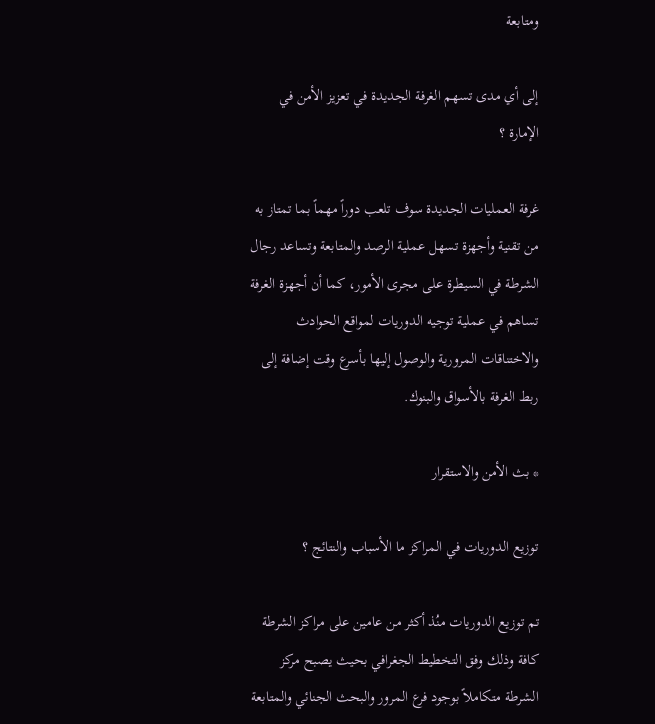ومتابعة

إلى أي مدى تسهم الغرفة الجديدة في تعزيز الأمن في الإمارة ؟

غرفة العمليات الجديدة سوف تلعب دوراً مهماً بما تمتاز به من تقنية وأجهزة تسهل عملية الرصد والمتابعة وتساعد رجال الشرطة في السيطرة على مجرى الأمور، كما أن أجهزة الغرفة تساهم في عملية توجيه الدوريات لمواقع الحوادث والاختناقات المرورية والوصول إليها بأسرع وقت إضافة إلى ربط الغرفة بالأسواق والبنوك.

* بث الأمن والاستقرار

توزيع الدوريات في المراكز ما الأسباب والنتائج ؟

تم توزيع الدوريات منُذ أكثر من عامين على مراكز الشرطة كافة وذلك وفق التخطيط الجغرافي بحيث يصبح مركز الشرطة متكاملاً بوجود فرع المرور والبحث الجنائي والمتابعة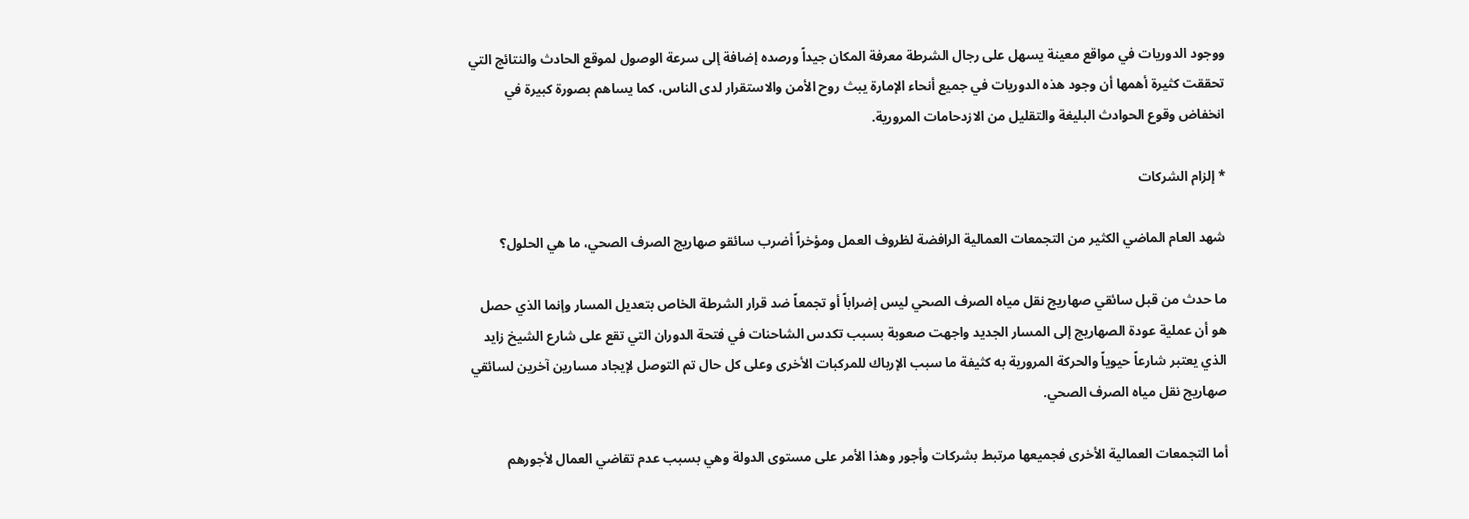ووجود الدوريات في مواقع معينة يسهل على رجال الشرطة معرفة المكان جيداً ورصده إضافة إلى سرعة الوصول لموقع الحادث والنتائج التي تحققت كثيرة أهمها أن وجود هذه الدوريات في جميع أنحاء الإمارة يبث روح الأمن والاستقرار لدى الناس، كما يساهم بصورة كبيرة في انخفاض وقوع الحوادث البليغة والتقليل من الازدحامات المرورية.

* إلزام الشركات

شهد العام الماضي الكثير من التجمعات العمالية الرافضة لظروف العمل ومؤخراً أضرب سائقو صهاريج الصرف الصحي، ما هي الحلول؟

ما حدث من قبل سائقي صهاريج نقل مياه الصرف الصحي ليس إضراباً أو تجمعاً ضد قرار الشرطة الخاص بتعديل المسار وإنما الذي حصل هو أن عملية عودة الصهاريج إلى المسار الجديد واجهت صعوبة بسبب تكدس الشاحنات في فتحة الدوران التي تقع على شارع الشيخ زايد الذي يعتبر شارعاً حيوياً والحركة المرورية به كثيفة ما سبب الإرباك للمركبات الأخرى وعلى كل حال تم التوصل لإيجاد مسارين آخرين لسائقي صهاريج نقل مياه الصرف الصحي.

أما التجمعات العمالية الأخرى فجميعها مرتبط بشركات وأجور وهذا الأمر على مستوى الدولة وهي بسبب عدم تقاضي العمال لأجورهم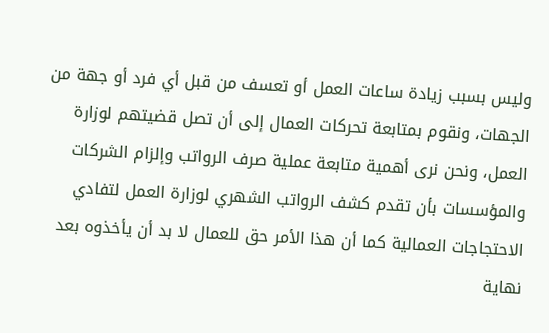وليس بسبب زيادة ساعات العمل أو تعسف من قبل أي فرد أو جهة من الجهات، ونقوم بمتابعة تحركات العمال إلى أن تصل قضيتهم لوزارة العمل، ونحن نرى أهمية متابعة عملية صرف الرواتب وإلزام الشركات والمؤسسات بأن تقدم كشف الرواتب الشهري لوزارة العمل لتفادي الاحتجاجات العمالية كما أن هذا الأمر حق للعمال لا بد أن يأخذوه بعد نهاية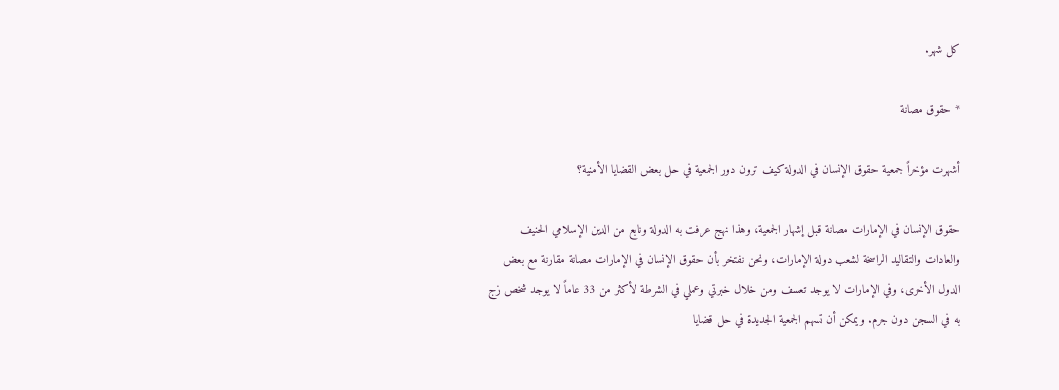كل شهر.

* حقوق مصانة

أشهرت مؤخراً جمعية حقوق الإنسان في الدولة كيف ترون دور الجمعية في حل بعض القضايا الأمنية؟

حقوق الإنسان في الإمارات مصانة قبل إشهار الجمعية، وهذا نهج عرفت به الدولة ونابع من الدين الإسلامي الحنيف والعادات والتقاليد الراسخة لشعب دولة الإمارات، ونحن نفتخر بأن حقوق الإنسان في الإمارات مصانة مقارنة مع بعض الدول الأخرى، وفي الإمارات لا يوجد تعسف ومن خلال خبرتي وعملي في الشرطة لأكثر من 33 عاماً لا يوجد شخص زج به في السجن دون جرم. ويمكن أن تسهم الجمعية الجديدة في حل قضايا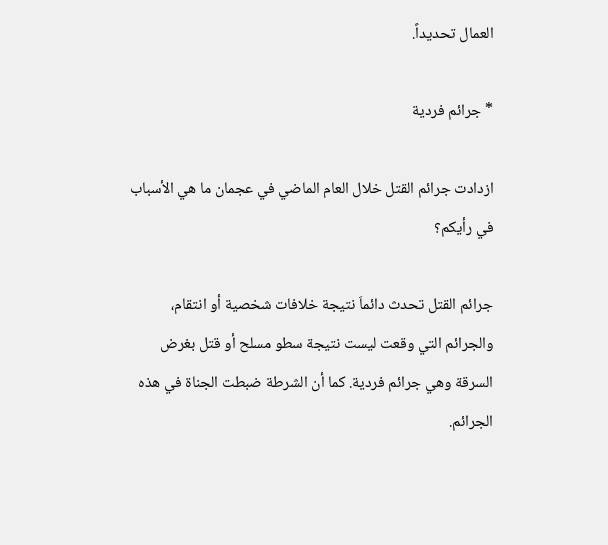العمال تحديداً.

* جرائم فردية

ازدادت جرائم القتل خلال العام الماضي في عجمان ما هي الأسباب في رأيكم؟

جرائم القتل تحدث دائماَ نتيجة خلافات شخصية أو انتقام، والجرائم التي وقعت ليست نتيجة سطو مسلح أو قتل بغرض السرقة وهي جرائم فردية. كما أن الشرطة ضبطت الجناة في هذه الجرائم.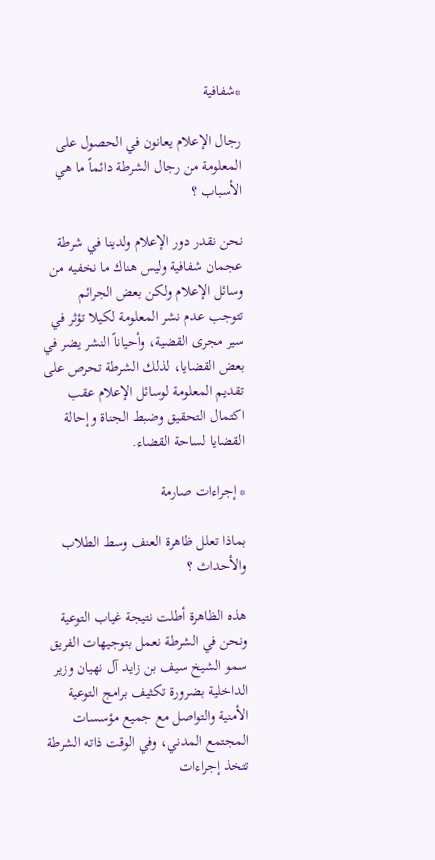*شفافية

رجال الإعلام يعانون في الحصول على المعلومة من رجال الشرطة دائماً ما هي الأسباب ؟

نحن نقدر دور الإعلام ولدينا في شرطة عجمان شفافية وليس هناك ما نخفيه من وسائل الإعلام ولكن بعض الجرائم تتوجب عدم نشر المعلومة لكيلا تؤثر في سير مجرى القضية، وأحياناً النشر يضر في بعض القضايا، لذلك الشرطة تحرص على تقديم المعلومة لوسائل الإعلام عقب اكتمال التحقيق وضبط الجناة وإحالة القضايا لساحة القضاء.

* إجراءات صارمة

بماذا تعلل ظاهرة العنف وسط الطلاب والأحداث ؟

هذه الظاهرة أطلت نتيجة غياب التوعية ونحن في الشرطة نعمل بتوجيهات الفريق سمو الشيخ سيف بن زايد آل نهيان وزير الداخلية بضرورة تكثيف برامج التوعية الأمنية والتواصل مع جميع مؤسسات المجتمع المدني، وفي الوقت ذاته الشرطة تتخذ إجراءات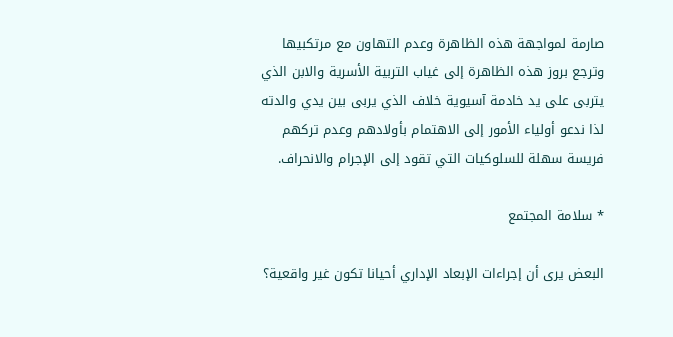صارمة لمواجهة هذه الظاهرة وعدم التهاون مع مرتكبيها وترجع بروز هذه الظاهرة إلى غياب التربية الأسرية والابن الذي يتربى على يد خادمة آسيوية خلاف الذي يربى بين يدي والدته لذا ندعو أولياء الأمور إلى الاهتمام بأولادهم وعدم تركهم فريسة سهلة للسلوكيات التي تقود إلى الإجرام والانحراف.

* سلامة المجتمع

البعض يرى أن إجراءات الإبعاد الإداري أحيانا تكون غير واقعية؟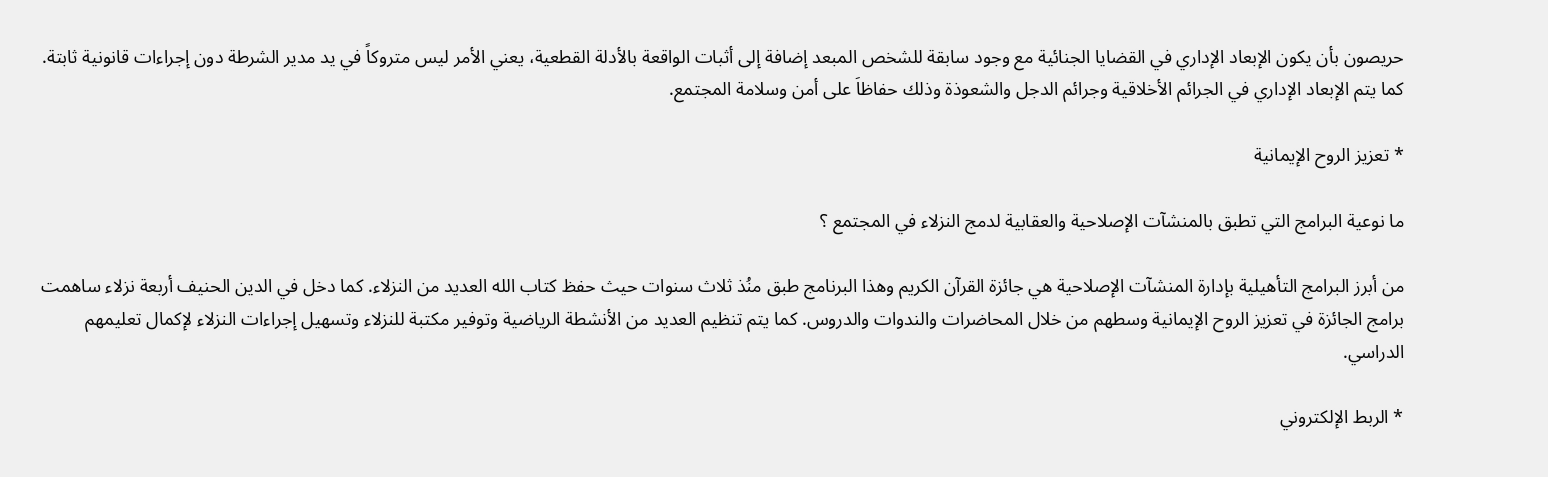حريصون بأن يكون الإبعاد الإداري في القضايا الجنائية مع وجود سابقة للشخص المبعد إضافة إلى أثبات الواقعة بالأدلة القطعية، يعني الأمر ليس متروكاً في يد مدير الشرطة دون إجراءات قانونية ثابتة. كما يتم الإبعاد الإداري في الجرائم الأخلاقية وجرائم الدجل والشعوذة وذلك حفاظاَ على أمن وسلامة المجتمع.

* تعزيز الروح الإيمانية

ما نوعية البرامج التي تطبق بالمنشآت الإصلاحية والعقابية لدمج النزلاء في المجتمع ؟

من أبرز البرامج التأهيلية بإدارة المنشآت الإصلاحية هي جائزة القرآن الكريم وهذا البرنامج طبق منُذ ثلاث سنوات حيث حفظ كتاب الله العديد من النزلاء. كما دخل في الدين الحنيف أربعة نزلاء ساهمت برامج الجائزة في تعزيز الروح الإيمانية وسطهم من خلال المحاضرات والندوات والدروس. كما يتم تنظيم العديد من الأنشطة الرياضية وتوفير مكتبة للنزلاء وتسهيل إجراءات النزلاء لإكمال تعليمهم الدراسي.

* الربط الإلكتروني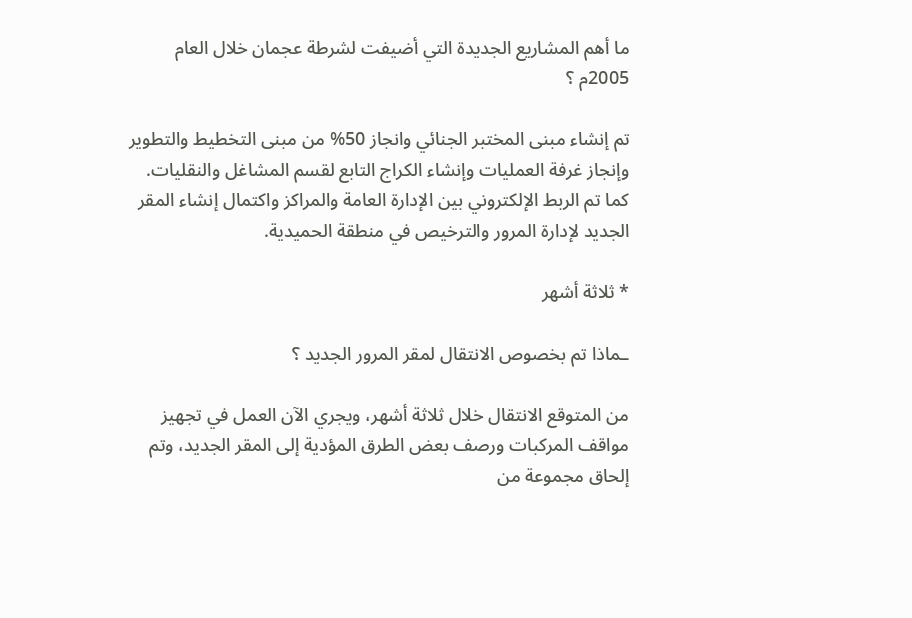ما أهم المشاريع الجديدة التي أضيفت لشرطة عجمان خلال العام 2005م ؟

تم إنشاء مبنى المختبر الجنائي وانجاز 50% من مبنى التخطيط والتطوير وإنجاز غرفة العمليات وإنشاء الكراج التابع لقسم المشاغل والنقليات. كما تم الربط الإلكتروني بين الإدارة العامة والمراكز واكتمال إنشاء المقر الجديد لإدارة المرور والترخيص في منطقة الحميدية.

* ثلاثة أشهر

ـماذا تم بخصوص الانتقال لمقر المرور الجديد ؟

من المتوقع الانتقال خلال ثلاثة أشهر، ويجري الآن العمل في تجهيز مواقف المركبات ورصف بعض الطرق المؤدية إلى المقر الجديد، وتم إلحاق مجموعة من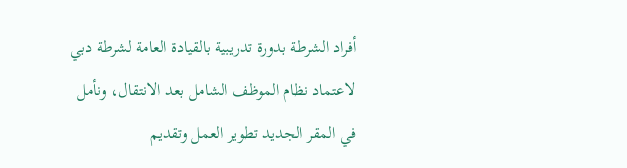أفراد الشرطة بدورة تدريبية بالقيادة العامة لشرطة دبي لاعتماد نظام الموظف الشامل بعد الانتقال، ونأمل في المقر الجديد تطوير العمل وتقديم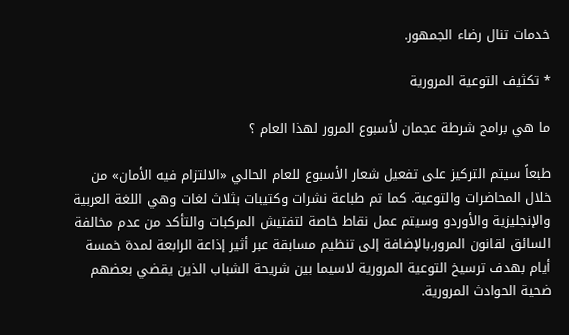خدمات تنال رضاء الجمهور.

* تكثيف التوعية المرورية

ما هي برامج شرطة عجمان لأسبوع المرور لهذا العام ؟

طبعاً سيتم التركيز على تفعيل شعار الأسبوع للعام الحالي «الالتزام فيه الأمان» من خلال المحاضرات والتوعية. كما تم طباعة نشرات وكتيبات بثلاث لغات وهي اللغة العربية والإنجليزية والأوردو وسيتم عمل نقاط خاصة لتفتيش المركبات والتأكد من عدم مخالفة السائق لقانون المرور،بالإضافة إلى تنظيم مسابقة عبر أثير إذاعة الرابعة لمدة خمسة أيام بهدف ترسيخ التوعية المرورية لاسيما بين شريحة الشباب الذين يقضي بعضهم ضحية الحوادث المرورية.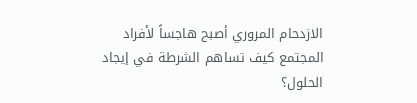الازدحام المروري أصبح هاجساً لأفراد المجتمع كيف تساهم الشرطة في إيجاد الحلول؟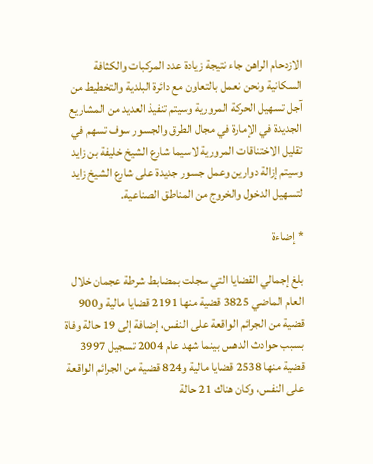الازدحام الراهن جاء نتيجة زيادة عدد المركبات والكثافة السكانية ونحن نعمل بالتعاون مع دائرة البلدية والتخطيط من آجل تسهيل الحركة المرورية وسيتم تنفيذ العديد من المشاريع الجديدة في الإمارة في مجال الطرق والجسور سوف تسهم في تقليل الاختناقات المرورية لاسيما شارع الشيخ خليفة بن زايد وسيتم إزالة دوارين وعمل جسور جديدة على شارع الشيخ زايد لتسهيل الدخول والخروج من المناطق الصناعية.

* إضاءة

بلغ إجمالي القضايا التي سجلت بمضابط شرطة عجمان خلال العام الماضي 3825 قضية منها 2191 قضايا مالية و900 قضية من الجرائم الواقعة على النفس، إضافة إلى 19 حالة وفاة بسبب حوادث الدهس بينما شهد عام 2004 تسجيل 3997 قضية منها 2538 قضايا مالية و824 قضية من الجرائم الواقعة على النفس، وكان هناك 21 حالة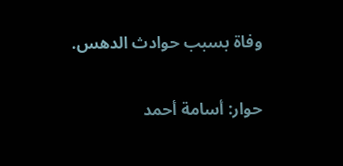وفاة بسبب حوادث الدهس.

حوار: أسامة أحمد